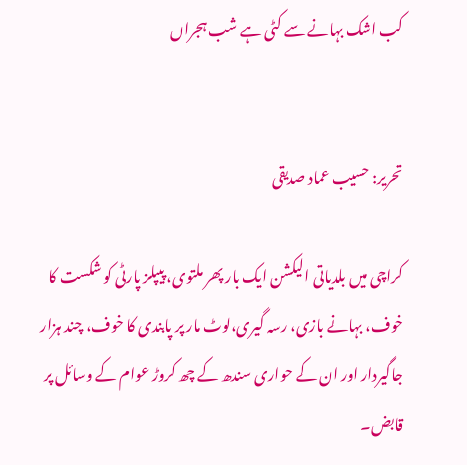کب اشک بہانے سے کٹی ہے شب ہجراں


تحریر: حسیب عماد صدیقی

کراچی میں بلدیاتی الیکشن ایک بار پھر ملتوی، پیپلز پارٹی کو شکست کا خوف، بہانے بازی، رسہ گیری،لوٹ مار پر پابندی کا خوف، چند ہزار جاگیردار اور ان کے حواری سندھ کے چھ کروڑ عوام کے وسائل پر قابض۔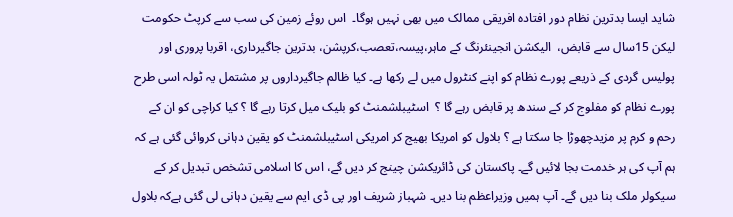شاید ایسا بدترین نظام دور افتادہ افریقی ممالک میں بھی نہیں ہوگا۔  اس روئے زمین کی سب سے کرپٹ حکومت لیکن 15سال سے قابض،  الیکشن انجینئرنگ کے ماہر،پیسہ،تعصب،کرپشن، بدترین جاگیرداری، اقربا پروری اور پولیس گردی کے ذریعے پورے نظام کو اپنے کنٹرول میں لے رکھا ہے۔ کیا ظالم جاگیرداروں پر مشتمل یہ ٹولہ اسی طرح پورے نظام کو مفلوج کر کے سندھ پر قابض رہے گا ؟  اسٹیبلشمنٹ کو بلیک میل کرتا رہے گا ؟ کیا کراچی کو ان کے رحم و کرم پر مزیدچھوڑا جا سکتا ہے ؟ بلاول کو امریکا بھیج کر امریکی اسٹیبلشمنٹ کو یقین دہانی کروائی گئی ہے کہ ہم آپ کی ہر خدمت بجا لائیں گے۔ پاکستان کی ڈائریکشن چینج کر دیں گے، اس کا اسلامی تشخص تبدیل کر کے سیکولر ملک بنا دیں گے۔ آپ ہمیں وزیراعظم بنا دیں۔ شہباز شریف اور پی ڈی ایم سے یقین دہانی لی گئی ہےکہ بلاول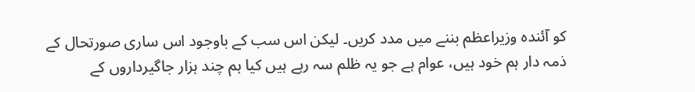کو آئندہ وزیراعظم بننے میں مدد کریں۔ لیکن اس سب کے باوجود اس ساری صورتحال کے ذمہ دار ہم خود ہیں، عوام ہے جو یہ ظلم سہ رہے ہیں کیا ہم چند ہزار جاگیرداروں کے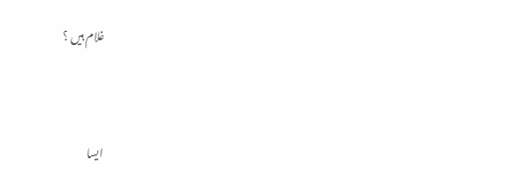غلام ہیں ؟



ایسا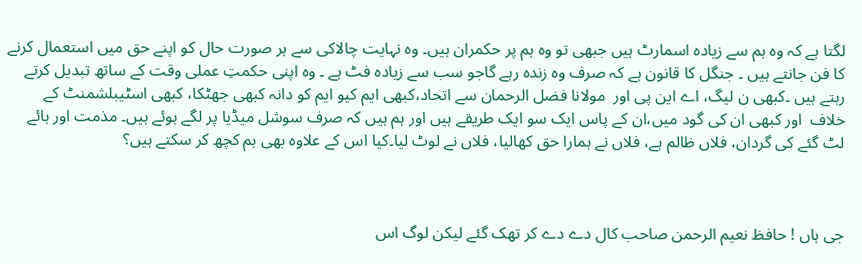لگتا ہے کہ وہ ہم سے زیادہ اسمارٹ ہیں جبھی تو وہ ہم پر حکمران ہیں۔ وہ نہایت چالاکی سے ہر صورت حال کو اپنے حق میں استعمال کرنے کا فن جانتے ہیں ۔ جنگل کا قانون ہے کہ صرف وہ زندہ رہے گاجو سب سے زیادہ فٹ ہے ۔ وہ اپنی حکمتِ عملی وقت کے ساتھ تبدیل کرتے رہتے ہیں ۔کبھی ن لیگ، اے این پی اور  مولانا فضل الرحمان سے اتحاد،کبھی ایم کیو ایم کو دانہ کبھی جھٹکا، کبھی اسٹیبلشمنٹ کے خلاف  اور کبھی ان کی گود میں،ان کے پاس ایک سو ایک طریقے ہیں اور ہم ہیں کہ صرف سوشل میڈیا پر لگے ہوئے ہیں۔ مذمت اور ہائے لٹ گئے کی گردان، فلاں ظالم ہے، فلاں نے ہمارا حق کھالیا، فلاں نے لوٹ لیا۔کیا اس کے علاوہ بھی ہم کچھ کر سکتے ہیں؟



جی ہاں ! حافظ نعیم الرحمن صاحب کال دے دے کر تھک گئے لیکن لوگ اس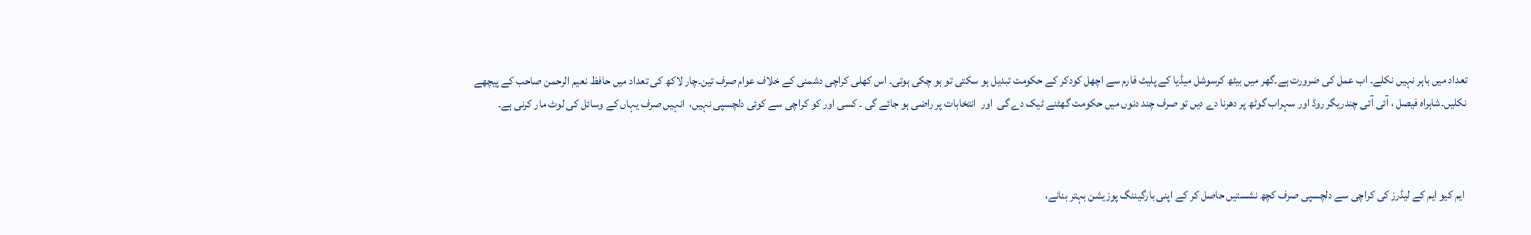تعداد میں باہر نہیں نکلے۔ اب عمل کی ضرورت ہے۔گھر میں بیٹھ کرسوشل میڈیا کے پلیٹ فارم سے اچھل کودکر کے حکومت تبدیل ہو سکتی تو ہو چکی ہوتی۔ اس کھلی کراچی دشمنی کے خلاف عوام صرف تین۔چار لاکھ کی تعداد میں حافظ نعیم الرحمن صاحب کے پیچھے نکلیں۔شاہراہ فیصل ، آئی آئی چندریگر روڈ اور سہراب گوٹھ پر دھرنا دے دیں تو صرف چند دنوں میں حکومت گھٹنے ٹیک دے گی  اور  انتخابات پر راضی ہو جائے گی ۔ کسی اور کو کراچی سے کوئی دلچسپی نہیں،  انہیں صرف یہاں کے وسائل کی لوٹ مار کرنی ہے۔



 ایم کیو ایم کے لیڈرز کی کراچی سے دلچسپی صرف کچھ نشستیں حاصل کر کے اپنی بارگیننگ پوزیشن بہتر بنانے،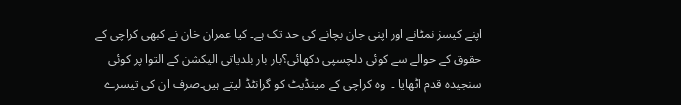اپنے کیسز نمٹانے اور اپنی جان بچانے کی حد تک ہے۔ کیا عمران خان نے کبھی کراچی کے حقوق کے حوالے سے کوئی دلچسپی دکھائی؟بار بار بلدیاتی الیکشن کے التوا پر کوئی سنجیدہ قدم اٹھایا ۔  وہ کراچی کے مینڈیٹ کو گرانٹڈ لیتے ہیں۔صرف ان کی تیسرے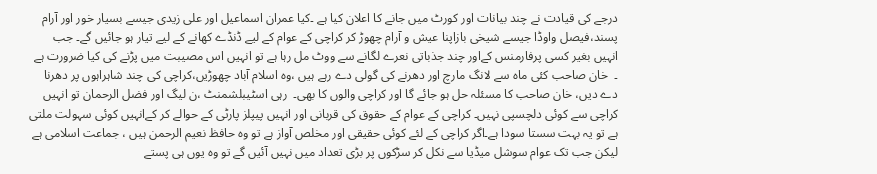درجے کی قیادت نے چند بیانات اور کورٹ میں جانے کا اعلان کیا ہے ۔کیا عمران اسماعیل اور علی زیدی جیسے بسیار خور اور آرام پسند،فیصل واوڈا جیسے شیخی بازاپنا عیش و آرام چھوڑ کر کراچی کے عوام کے لیے ڈنڈے کھانے کے لیے تیار ہو جائیں گے۔ جب انہیں بغیر کسی پرفارمنس کےاور چند جذباتی نعرے لگانے سے ووٹ مل رہا ہے تو انہیں اس مصیبت میں پڑنے کی کیا ضرورت ہے ۔  خان صاحب کئی ماہ سے لانگ مارچ اور دھرنے کی گولی دے رہے ہیں ،وہ اسلام آباد چھوڑیں،کراچی کی چند شاہراہوں پر دھرنا دے دیں، خان صاحب کا مسئلہ حل ہو جائے گا اور کراچی والوں کا بھی۔  رہی اسٹیبلشمنٹ ،ن لیگ اور فضل الرحمان تو انہیں کراچی سے کوئی دلچسپی نہیں۔ کراچی کے عوام کے حقوق کی قربانی اور انہیں پیپلز پارٹی کے حوالے کر کےانہیں کوئی سہولت ملتی ہے تو یہ بہت سستا سودا ہے۔اگر کراچی کے لئے کوئی حقیقی اور مخلص آواز ہے تو وہ حافظ نعیم الرحمن ہیں ، جماعت اسلامی ہے لیکن جب تک عوام سوشل میڈیا سے نکل کر سڑکوں پر بڑی تعداد میں نہیں آئیں گے تو وہ یوں ہی پستے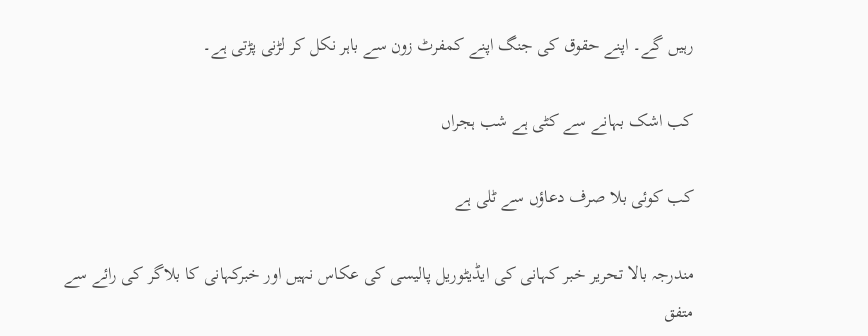رہیں گے۔ اپنے حقوق کی جنگ اپنے کمفرٹ زون سے باہر نکل کر لڑنی پڑتی ہے۔

کب اشک بہانے سے کٹی ہے شب ہجراں

کب کوئی بلا صرف دعاؤں سے ٹلی ہے

مندرجہ بالا تحریر خبر کہانی کی ایڈیٹوریل پالیسی کی عکاس نہیں اور خبرکہانی کا بلاگر کی رائے سے متفق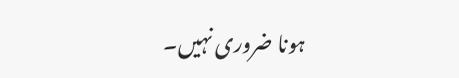ہونا ضروری نہیں۔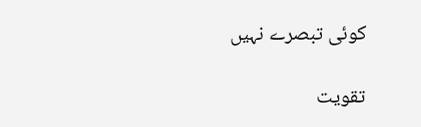کوئی تبصرے نہیں

تقویت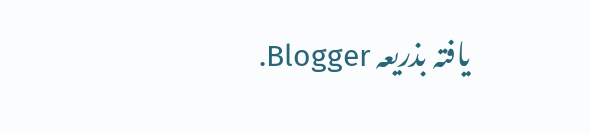یافتہ بذریعہ Blogger.